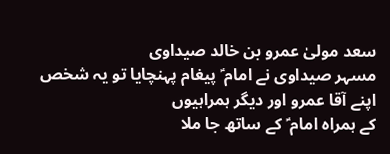سعد مولیٰ عمرو بن خالد صیداوی
مسہر صیداوی نے امام ؑ پیغام پہنچایا تو یہ شخص اپنے آقا عمرو اور دیگر ہمراہیوں
کے ہمراہ امام ؑ کے ساتھ جا ملا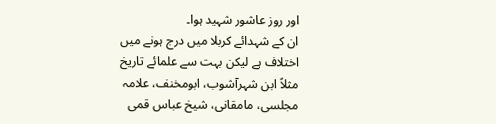اور روز عاشور شہید ہوا۔
ان کے شہدائے کربلا میں درج ہونے میں اختلاف ہے لیکن بہت سے علمائے تاریخ مثلاً ابن شہرآشوب، ابومخنف، علامہ مجلسی، مامقانی، شیخ عباس قمی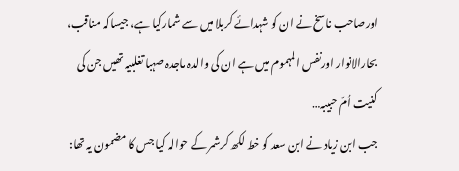اورصاحب ناسخ نے ان کو شہدائے کربلا میں سے شمارکیا ہے، جیساکہ مناقب، بحارالانوار اورنفس المہموم میں ہے ان کی والدہ ماجدہ صہبا تغلبیہ تھیں جن کی کنیت اُمّ حبیبہ…
جب ابن زیاد نے ابن سعد کو خط لکھ کرشمر کے حوالہ کیا جس کا مضمون یہ تھا: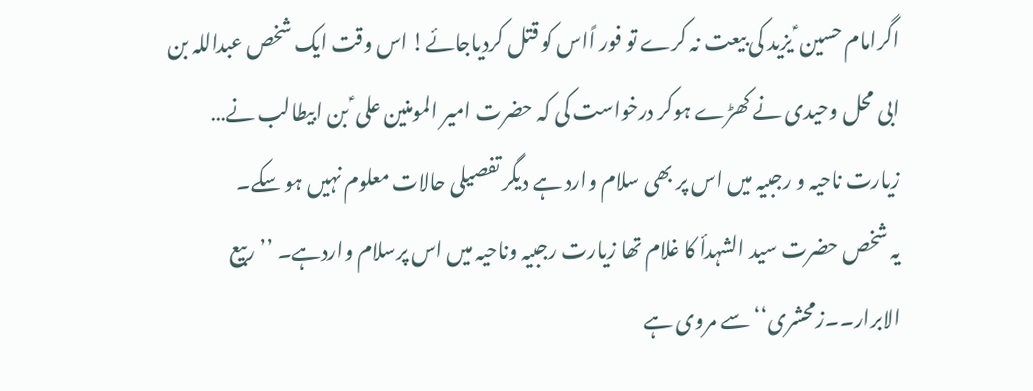اگرامام حسین ؑ یزید کی بیعت نہ کرے تو فور اًاس کو قتل کردیاجائے! اس وقت ایک شخص عبداللہ بن ابی محل وحیدی نے کھڑے ہوکر درخواست کی کہ حضرت امیر المومنین علی ؑ بن ابیطالب نے…
زیارت ناحیہ و رجبیہ میں اس پر بھی سلام وارد ہے دیگر تفصیلی حالات معلوم نہیں ہو سکے۔
یہ شخص حضرت سید الشہدأ کا غلام تھا زیارت رجبیہ وناحیہ میں اس پرسلام واردہے۔ ’’ربیع الابرار۔۔زمحشری‘‘ سے مروی ہے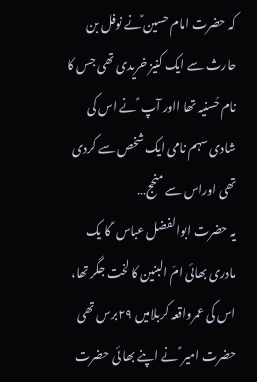کہ حضرت امام حسین ؑنے نوفل بن حارث سے ایک کنیز خریدی تھی جس کا نام حُسنیہ تھا ااور آپ ؑ نے اس کی شادی سہم نامی ایک شخص سے کردی تھی اوراس سے منحج…
یہ حضرت ابوالفضل عباس ؑ کا یک مادری بھائی امّ البنین کا لخت جگر تھا، اس کی عمرواقعہ کربلامیں ۲۹برس تھی حضرت امیر ؑ نے اپنے بھا ئی حضرت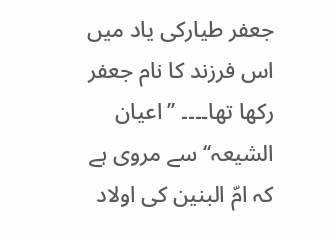جعفر طیارکی یاد میں اس فرزند کا نام جعفر رکھا تھا۔۔۔۔ ’’اعیان الشیعہ‘‘ سے مروی ہے کہ امّ البنین کی اولاد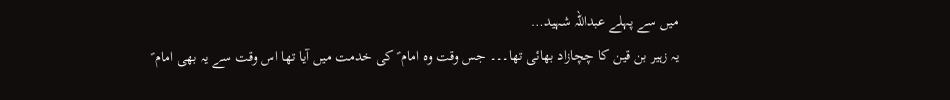میں سے پہلے عبداللہ شہید…
یہ زہیر بن قین کا چچازاد بھائی تھا۔۔۔ جس وقت وہ امام ؑ کی خدمت میں آیا تھا اس وقت سے یہ بھی امام ؑ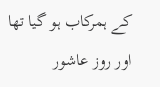کے ہمرکاب ہو گیا تھا اور روز عاشور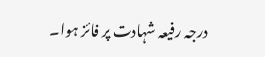درجہ رفیعہ شہادت پر فائز ہوا۔